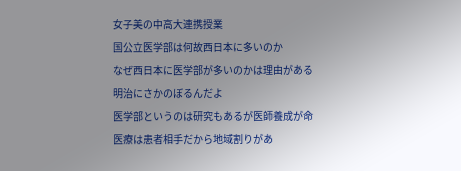女子美の中高大連携授業
国公立医学部は何故西日本に多いのか
なぜ西日本に医学部が多いのかは理由がある
明治にさかのぼるんだよ
医学部というのは研究もあるが医師養成が命
医療は患者相手だから地域割りがあ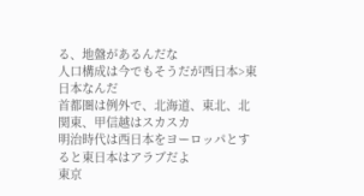る、地盤があるんだな
人口構成は今でもそうだが西日本>東日本なんだ
首都圏は例外で、北海道、東北、北関東、甲信越はスカスカ
明治時代は西日本をヨーロッパとすると東日本はアラブだよ
東京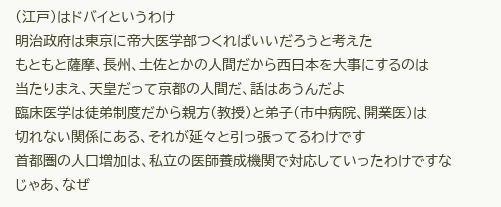(江戸)はドバイというわけ
明治政府は東京に帝大医学部つくればいいだろうと考えた
もともと薩摩、長州、土佐とかの人間だから西日本を大事にするのは
当たりまえ、天皇だって京都の人間だ、話はあうんだよ
臨床医学は徒弟制度だから親方(教授)と弟子(市中病院、開業医)は
切れない関係にある、それが延々と引っ張ってるわけです
首都圏の人口増加は、私立の医師養成機関で対応していったわけですな
じゃあ、なぜ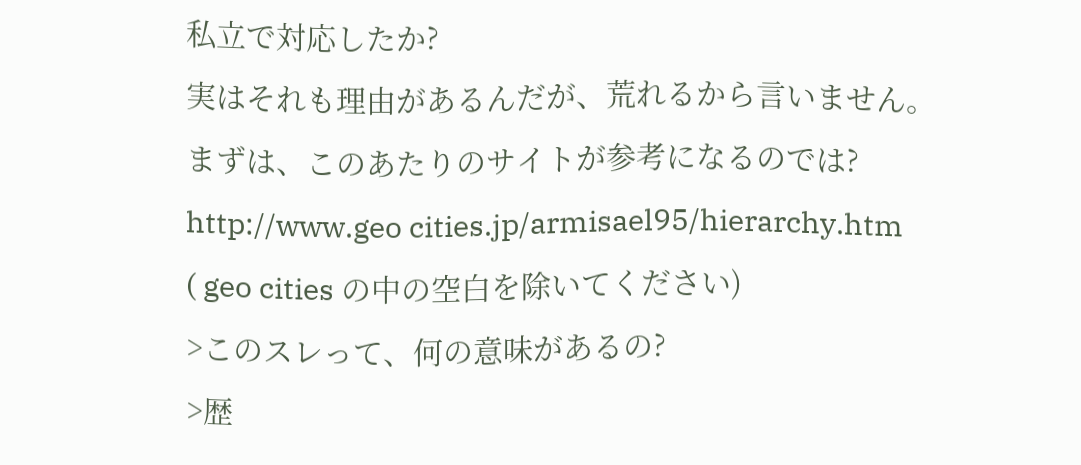私立で対応したか?
実はそれも理由があるんだが、荒れるから言いません。
まずは、このあたりのサイトが参考になるのでは?
http://www.geo cities.jp/armisael95/hierarchy.htm
( geo cities の中の空白を除いてください)
>このスレって、何の意味があるの?
>歴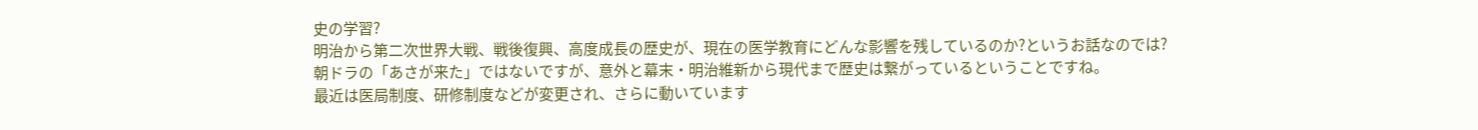史の学習?
明治から第二次世界大戦、戦後復興、高度成長の歴史が、現在の医学教育にどんな影響を残しているのか?というお話なのでは?
朝ドラの「あさが来た」ではないですが、意外と幕末・明治維新から現代まで歴史は繋がっているということですね。
最近は医局制度、研修制度などが変更され、さらに動いています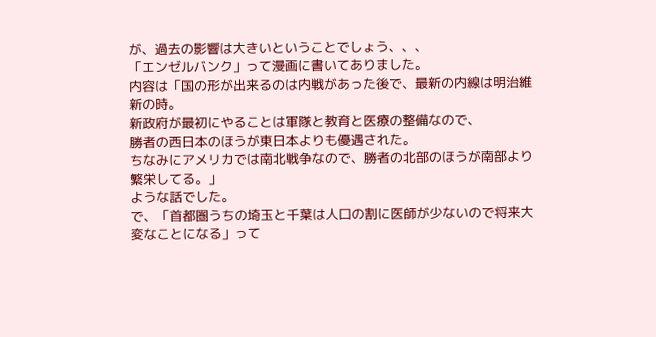が、過去の影響は大きいということでしょう、、、
「エンゼルバンク」って漫画に書いてありました。
内容は「国の形が出来るのは内戦があった後で、最新の内線は明治維新の時。
新政府が最初にやることは軍隊と教育と医療の整備なので、
勝者の西日本のほうが東日本よりも優遇された。
ちなみにアメリカでは南北戦争なので、勝者の北部のほうが南部より繁栄してる。」
ような話でした。
で、「首都圏うちの埼玉と千葉は人口の割に医師が少ないので将来大変なことになる」って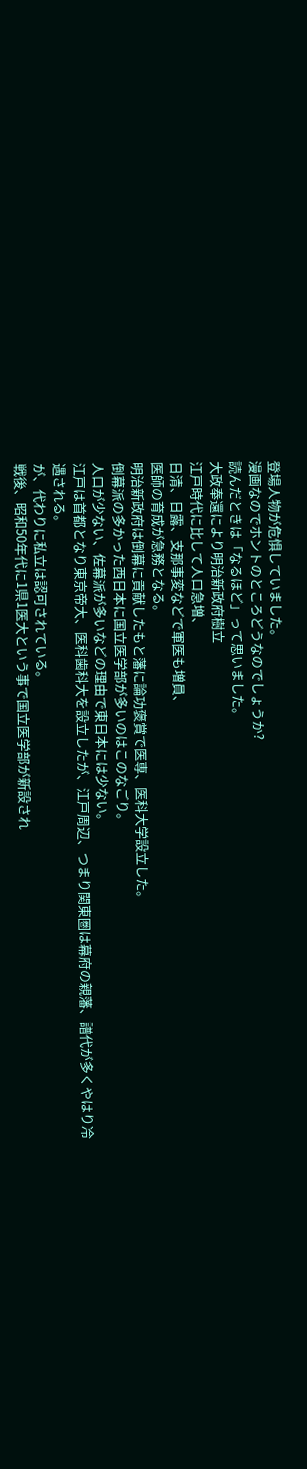登場人物が危惧していました。
漫画なのでホントのところどうなのでしょうか?
読んだときは「なるほど」って思いました。
大政奉還により明治新政府樹立
江戸時代に比して人口急増、
日清、日露、支那事変などで軍医も増員、
医師の育成が急務となる。
明治新政府は倒幕に貢献したもと藩に論功褒賞で医専、医科大学設立した。
倒幕派の多かった西日本に国立医学部が多いのはこのなごり。
人口が少ない、佐幕派が多いなどの理由で東日本には少ない。
江戸は首都となり東京帝大、医科歯科大を設立したが、江戸周辺、つまり関東圏は幕府の親藩、譜代が多くやはり冷遇される。
が、代わりに私立は認可されている。
戦後、昭和50年代に1県1医大という事で国立医学部が新設され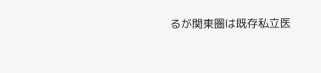るが関東圏は既存私立医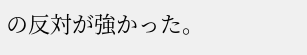の反対が強かった。